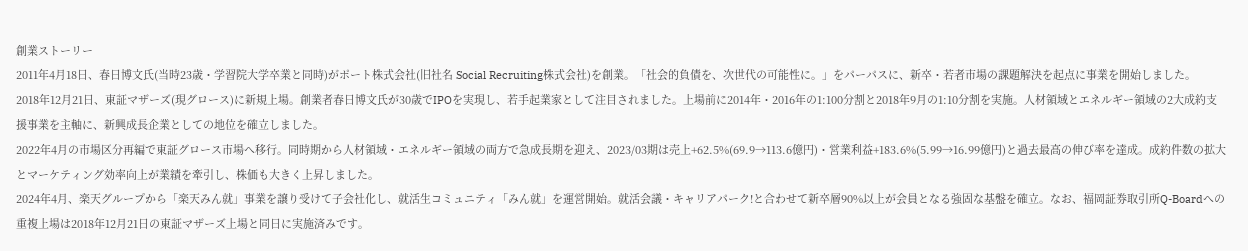創業ストーリー
2011年4月18日、春日博文氏(当時23歳・学習院大学卒業と同時)がポート株式会社(旧社名 Social Recruiting株式会社)を創業。「社会的負債を、次世代の可能性に。」をパーパスに、新卒・若者市場の課題解決を起点に事業を開始しました。
2018年12月21日、東証マザーズ(現グロース)に新規上場。創業者春日博文氏が30歳でIPOを実現し、若手起業家として注目されました。上場前に2014年・2016年の1:100分割と2018年9月の1:10分割を実施。人材領域とエネルギー領域の2大成約支援事業を主軸に、新興成長企業としての地位を確立しました。
2022年4月の市場区分再編で東証グロース市場へ移行。同時期から人材領域・エネルギー領域の両方で急成長期を迎え、2023/03期は売上+62.5%(69.9→113.6億円)・営業利益+183.6%(5.99→16.99億円)と過去最高の伸び率を達成。成約件数の拡大とマーケティング効率向上が業績を牽引し、株価も大きく上昇しました。
2024年4月、楽天グループから「楽天みん就」事業を譲り受けて子会社化し、就活生コミュニティ「みん就」を運営開始。就活会議・キャリアパーク!と合わせて新卒層90%以上が会員となる強固な基盤を確立。なお、福岡証券取引所Q-Boardへの重複上場は2018年12月21日の東証マザーズ上場と同日に実施済みです。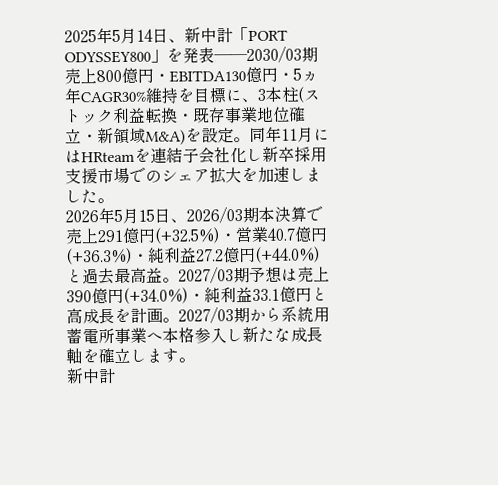2025年5月14日、新中計「PORT ODYSSEY800」を発表——2030/03期売上800億円・EBITDA130億円・5ヵ年CAGR30%維持を目標に、3本柱(ストック利益転換・既存事業地位確立・新領域M&A)を設定。同年11月にはHRteamを連結子会社化し新卒採用支援市場でのシェア拡大を加速しました。
2026年5月15日、2026/03期本決算で売上291億円(+32.5%)・営業40.7億円(+36.3%)・純利益27.2億円(+44.0%)と過去最高益。2027/03期予想は売上390億円(+34.0%)・純利益33.1億円と高成長を計画。2027/03期から系統用蓄電所事業へ本格参入し新たな成長軸を確立します。
新中計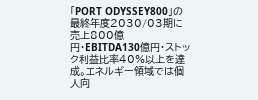「PORT ODYSSEY800」の最終年度2030/03期に売上800億円・EBITDA130億円・ストック利益比率40%以上を達成。エネルギー領域では個人向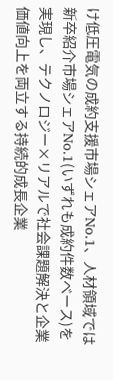け低圧電気の成約支援市場シェアNo.1、人材領域では新卒紹介市場シェアNo.1(いずれも成約件数ベース)を実現し、テクノロジー×リアルで社会課題解決と企業価値向上を両立する持続的成長企業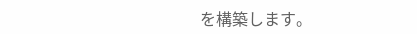を構築します。